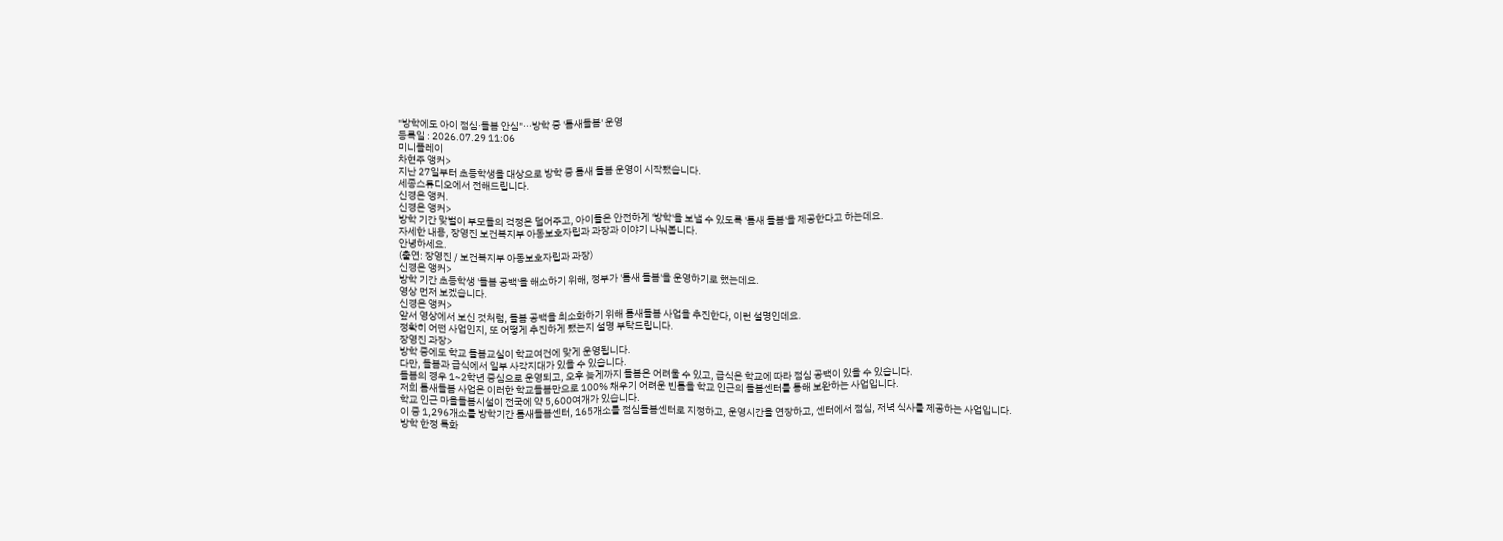"방학에도 아이 점심·돌봄 안심"···방학 중 '틈새돌봄' 운영
등록일 : 2026.07.29 11:06
미니플레이
차현주 앵커>
지난 27일부터 초등학생을 대상으로 방학 중 틈새 돌봄 운영이 시작됐습니다.
세종스튜디오에서 전해드립니다.
신경은 앵커.
신경은 앵커>
방학 기간 맞벌이 부모들의 걱정은 덜어주고, 아이들은 안전하게 '방학'을 보낼 수 있도록 '틈새 돌봄'을 제공한다고 하는데요.
자세한 내용, 장영진 보건복지부 아동보호자립과 과장과 이야기 나눠봅니다.
안녕하세요.
(출연: 장영진 / 보건복지부 아동보호자립과 과장)
신경은 앵커>
방학 기간 초등학생 '돌봄 공백'을 해소하기 위해, 정부가 '틈새 돌봄'을 운영하기로 했는데요.
영상 먼저 보겠습니다.
신경은 앵커>
앞서 영상에서 보신 것처럼, 돌봄 공백을 최소화하기 위해 틈새돌봄 사업을 추진한다, 이런 설명인데요.
정확히 어떤 사업인지, 또 어떻게 추진하게 됐는지 설명 부탁드립니다.
장영진 과장>
방학 중에도 학교 돌봄교실이 학교여건에 맞게 운영됩니다.
다만, 돌봄과 급식에서 일부 사각지대가 있을 수 있습니다.
돌봄의 경우 1~2학년 중심으로 운영되고, 오후 늦게까지 돌봄은 어려울 수 있고, 급식은 학교에 따라 점심 공백이 있을 수 있습니다.
저희 틈새돌봄 사업은 이러한 학교돌봄만으로 100% 채우기 어려운 빈틈을 학교 인근의 돌봄센터를 통해 보완하는 사업입니다.
학교 인근 마을돌봄시설이 전국에 약 5,600여개가 있습니다.
이 중 1,296개소를 방학기간 틈새돌봄센터, 165개소를 점심돌봄센터로 지정하고, 운영시간을 연장하고, 센터에서 점심, 저녁 식사를 제공하는 사업입니다.
방학 한정 특화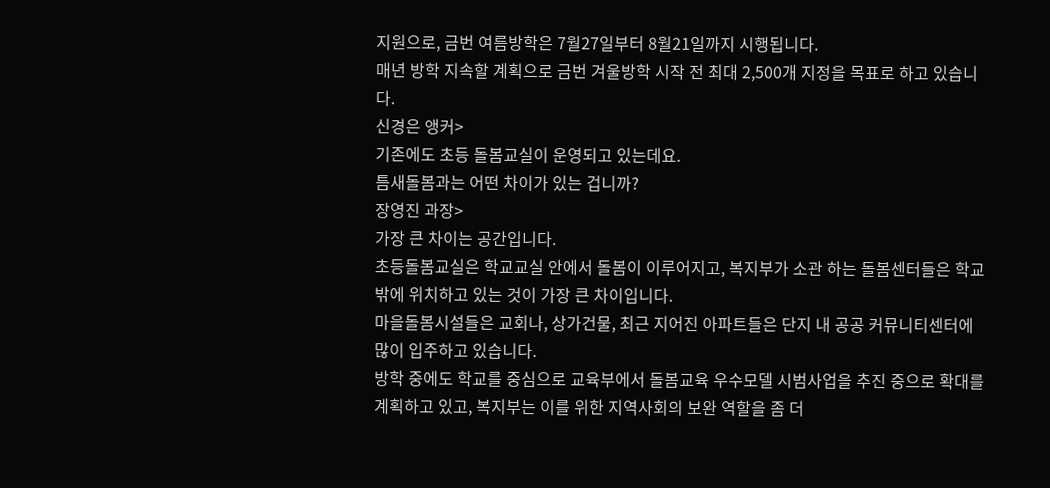지원으로, 금번 여름방학은 7월27일부터 8월21일까지 시행됩니다.
매년 방학 지속할 계획으로 금번 겨울방학 시작 전 최대 2,500개 지정을 목표로 하고 있습니다.
신경은 앵커>
기존에도 초등 돌봄교실이 운영되고 있는데요.
틈새돌봄과는 어떤 차이가 있는 겁니까?
장영진 과장>
가장 큰 차이는 공간입니다.
초등돌봄교실은 학교교실 안에서 돌봄이 이루어지고, 복지부가 소관 하는 돌봄센터들은 학교밖에 위치하고 있는 것이 가장 큰 차이입니다.
마을돌봄시설들은 교회나, 상가건물, 최근 지어진 아파트들은 단지 내 공공 커뮤니티센터에 많이 입주하고 있습니다.
방학 중에도 학교를 중심으로 교육부에서 돌봄교육 우수모델 시범사업을 추진 중으로 확대를 계획하고 있고, 복지부는 이를 위한 지역사회의 보완 역할을 좀 더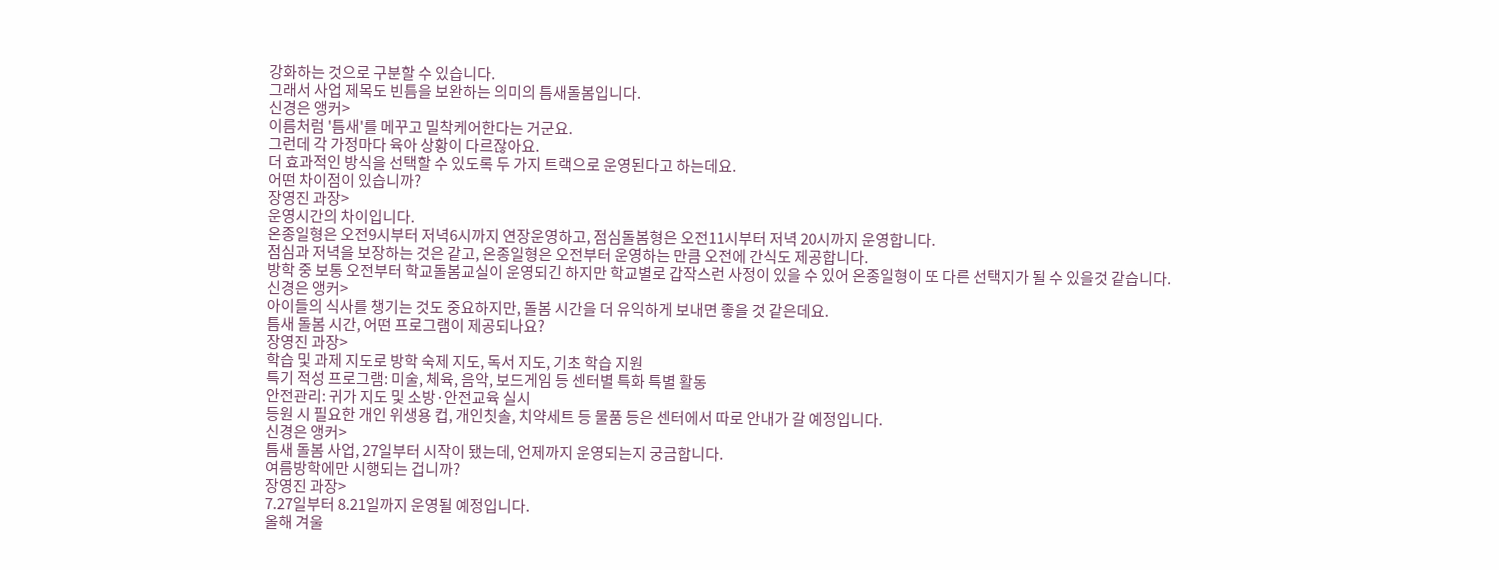강화하는 것으로 구분할 수 있습니다.
그래서 사업 제목도 빈틈을 보완하는 의미의 틈새돌봄입니다.
신경은 앵커>
이름처럼 '틈새'를 메꾸고 밀착케어한다는 거군요.
그런데 각 가정마다 육아 상황이 다르잖아요.
더 효과적인 방식을 선택할 수 있도록 두 가지 트랙으로 운영된다고 하는데요.
어떤 차이점이 있습니까?
장영진 과장>
운영시간의 차이입니다.
온종일형은 오전9시부터 저녁6시까지 연장운영하고, 점심돌봄형은 오전11시부터 저녁 20시까지 운영합니다.
점심과 저녁을 보장하는 것은 같고, 온종일형은 오전부터 운영하는 만큼 오전에 간식도 제공합니다.
방학 중 보통 오전부터 학교돌봄교실이 운영되긴 하지만 학교별로 갑작스런 사정이 있을 수 있어 온종일형이 또 다른 선택지가 될 수 있을것 같습니다.
신경은 앵커>
아이들의 식사를 챙기는 것도 중요하지만, 돌봄 시간을 더 유익하게 보내면 좋을 것 같은데요.
틈새 돌봄 시간, 어떤 프로그램이 제공되나요?
장영진 과장>
학습 및 과제 지도로 방학 숙제 지도, 독서 지도, 기초 학습 지원
특기 적성 프로그램: 미술, 체육, 음악, 보드게임 등 센터별 특화 특별 활동
안전관리: 귀가 지도 및 소방·안전교육 실시
등원 시 필요한 개인 위생용 컵, 개인칫솔, 치약세트 등 물품 등은 센터에서 따로 안내가 갈 예정입니다.
신경은 앵커>
틈새 돌봄 사업, 27일부터 시작이 됐는데, 언제까지 운영되는지 궁금합니다.
여름방학에만 시행되는 겁니까?
장영진 과장>
7.27일부터 8.21일까지 운영될 예정입니다.
올해 겨울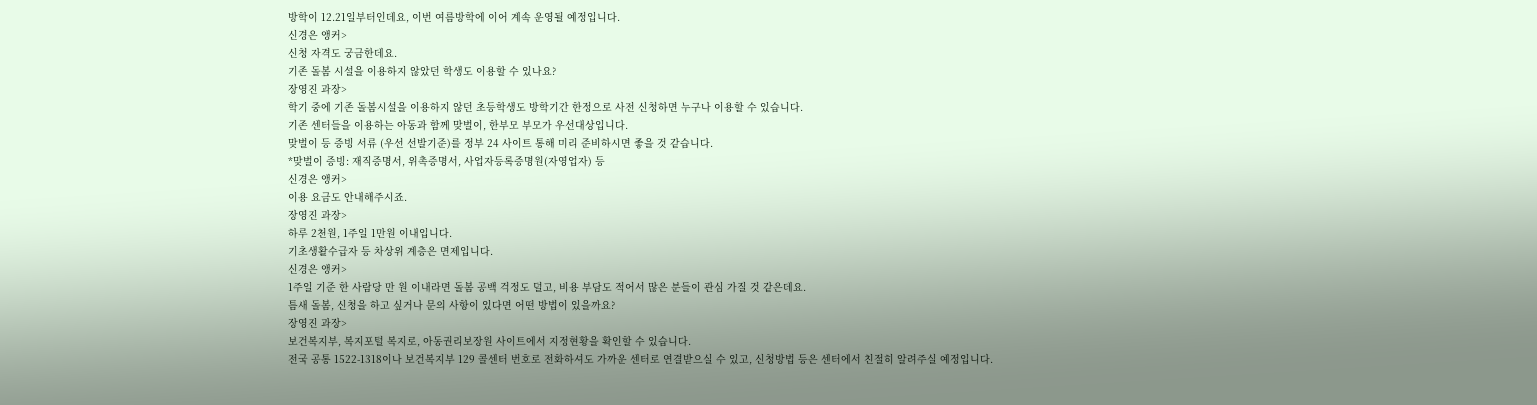방학이 12.21일부터인데요, 이번 여름방학에 이어 계속 운영될 예정입니다.
신경은 앵커>
신청 자격도 궁금한데요.
기존 돌봄 시설을 이용하지 않았던 학생도 이용할 수 있나요?
장영진 과장>
학기 중에 기존 돌봄시설을 이용하지 않던 초등학생도 방학기간 한정으로 사전 신청하면 누구나 이용할 수 있습니다.
기존 센터들을 이용하는 아동과 함께 맞벌이, 한부모 부모가 우선대상입니다.
맞벌이 등 증빙 서류 (우선 선발기준)를 정부 24 사이트 통해 미리 준비하시면 좋을 것 같습니다.
*맞벌이 증빙: 재직증명서, 위촉증명서, 사업자등록증명원(자영업자) 등
신경은 앵커>
이용 요금도 안내해주시죠.
장영진 과장>
하루 2천원, 1주일 1만원 이내입니다.
기초생활수급자 등 차상위 계층은 면제입니다.
신경은 앵커>
1주일 기준 한 사람당 만 원 이내라면 돌봄 공백 걱정도 덜고, 비용 부담도 적어서 많은 분들이 관심 가질 것 같은데요.
틈새 돌봄, 신청을 하고 싶거나 문의 사항이 있다면 어떤 방법이 있을까요?
장영진 과장>
보건복지부, 복지포털 복지로, 아동권리보장원 사이트에서 지정현황을 확인할 수 있습니다.
전국 공통 1522-1318이나 보건복지부 129 콜센터 번호로 전화하셔도 가까운 센터로 연결받으실 수 있고, 신청방법 등은 센터에서 친절히 알려주실 예정입니다.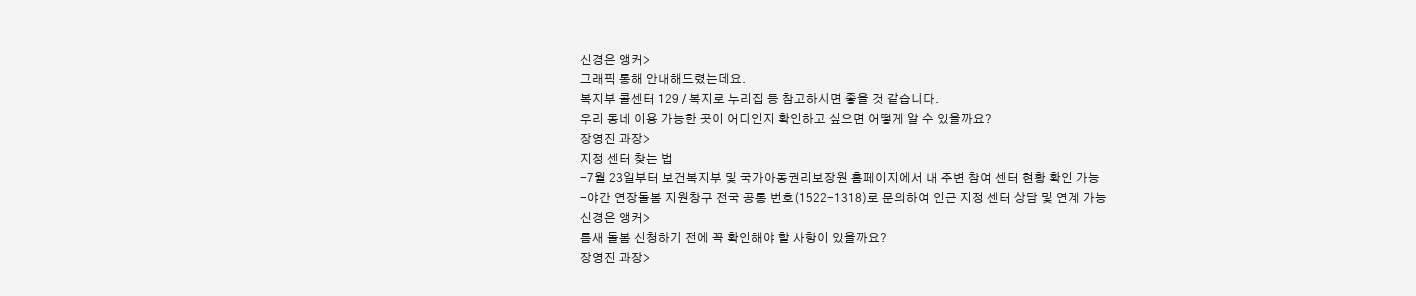신경은 앵커>
그래픽 통해 안내해드렸는데요.
복지부 콜센터 129 / 복지로 누리집 등 참고하시면 좋을 것 같습니다.
우리 동네 이용 가능한 곳이 어디인지 확인하고 싶으면 어떻게 알 수 있을까요?
장영진 과장>
지정 센터 찾는 법
-7월 23일부터 보건복지부 및 국가아동권리보장원 홈페이지에서 내 주변 참여 센터 현황 확인 가능
-야간 연장돌봄 지원창구 전국 공통 번호(1522-1318)로 문의하여 인근 지정 센터 상담 및 연계 가능
신경은 앵커>
틈새 돌봄 신청하기 전에 꼭 확인해야 할 사항이 있을까요?
장영진 과장>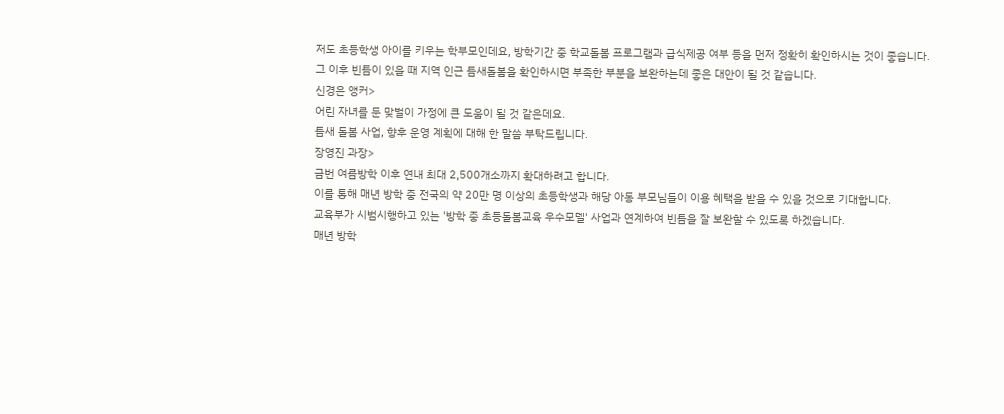저도 초등학생 아이를 키우는 학부모인데요, 방학기간 중 학교돌봄 프로그램과 급식제공 여부 등을 먼저 정확히 확인하시는 것이 좋습니다.
그 이후 빈틈이 있을 때 지역 인근 틈새돌봄을 확인하시면 부족한 부분을 보완하는데 좋은 대안이 될 것 같습니다.
신경은 앵커>
어린 자녀를 둔 맞벌이 가정에 큰 도움이 될 것 같은데요.
틈새 돌봄 사업, 향후 운영 계획에 대해 한 말씀 부탁드립니다.
장영진 과장>
금번 여름방학 이후 연내 최대 2,500개소까지 확대하려고 합니다.
이를 통해 매년 방학 중 전국의 약 20만 명 이상의 초등학생과 해당 아동 부모님들이 이용 혜택을 받을 수 있을 것으로 기대합니다.
교육부가 시범시행하고 있는 '방학 중 초등돌봄교육 우수모델' 사업과 연계하여 빈틈을 잘 보완할 수 있도록 하겠습니다.
매년 방학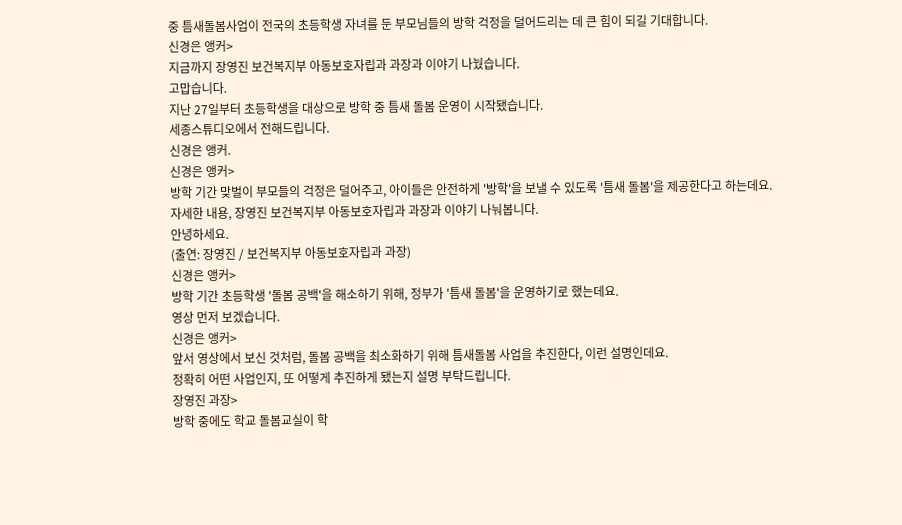중 틈새돌봄사업이 전국의 초등학생 자녀를 둔 부모님들의 방학 걱정을 덜어드리는 데 큰 힘이 되길 기대합니다.
신경은 앵커>
지금까지 장영진 보건복지부 아동보호자립과 과장과 이야기 나눴습니다.
고맙습니다.
지난 27일부터 초등학생을 대상으로 방학 중 틈새 돌봄 운영이 시작됐습니다.
세종스튜디오에서 전해드립니다.
신경은 앵커.
신경은 앵커>
방학 기간 맞벌이 부모들의 걱정은 덜어주고, 아이들은 안전하게 '방학'을 보낼 수 있도록 '틈새 돌봄'을 제공한다고 하는데요.
자세한 내용, 장영진 보건복지부 아동보호자립과 과장과 이야기 나눠봅니다.
안녕하세요.
(출연: 장영진 / 보건복지부 아동보호자립과 과장)
신경은 앵커>
방학 기간 초등학생 '돌봄 공백'을 해소하기 위해, 정부가 '틈새 돌봄'을 운영하기로 했는데요.
영상 먼저 보겠습니다.
신경은 앵커>
앞서 영상에서 보신 것처럼, 돌봄 공백을 최소화하기 위해 틈새돌봄 사업을 추진한다, 이런 설명인데요.
정확히 어떤 사업인지, 또 어떻게 추진하게 됐는지 설명 부탁드립니다.
장영진 과장>
방학 중에도 학교 돌봄교실이 학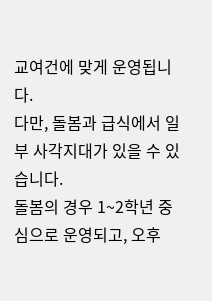교여건에 맞게 운영됩니다.
다만, 돌봄과 급식에서 일부 사각지대가 있을 수 있습니다.
돌봄의 경우 1~2학년 중심으로 운영되고, 오후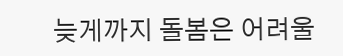늦게까지 돌봄은 어려울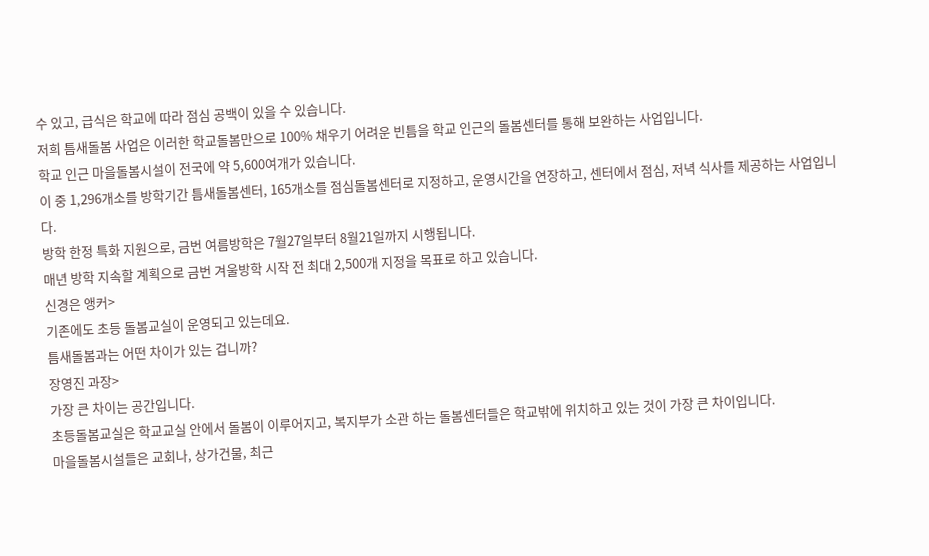수 있고, 급식은 학교에 따라 점심 공백이 있을 수 있습니다.
저희 틈새돌봄 사업은 이러한 학교돌봄만으로 100% 채우기 어려운 빈틈을 학교 인근의 돌봄센터를 통해 보완하는 사업입니다.
학교 인근 마을돌봄시설이 전국에 약 5,600여개가 있습니다.
이 중 1,296개소를 방학기간 틈새돌봄센터, 165개소를 점심돌봄센터로 지정하고, 운영시간을 연장하고, 센터에서 점심, 저녁 식사를 제공하는 사업입니다.
방학 한정 특화 지원으로, 금번 여름방학은 7월27일부터 8월21일까지 시행됩니다.
매년 방학 지속할 계획으로 금번 겨울방학 시작 전 최대 2,500개 지정을 목표로 하고 있습니다.
신경은 앵커>
기존에도 초등 돌봄교실이 운영되고 있는데요.
틈새돌봄과는 어떤 차이가 있는 겁니까?
장영진 과장>
가장 큰 차이는 공간입니다.
초등돌봄교실은 학교교실 안에서 돌봄이 이루어지고, 복지부가 소관 하는 돌봄센터들은 학교밖에 위치하고 있는 것이 가장 큰 차이입니다.
마을돌봄시설들은 교회나, 상가건물, 최근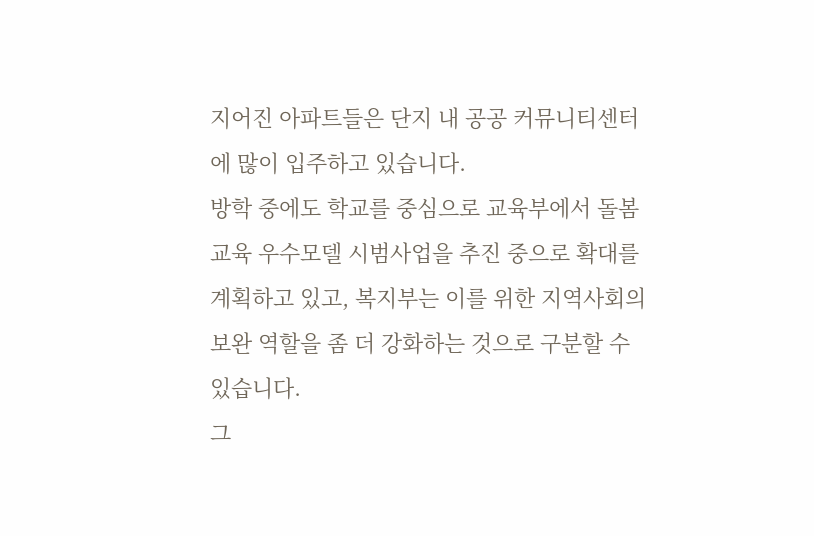지어진 아파트들은 단지 내 공공 커뮤니티센터에 많이 입주하고 있습니다.
방학 중에도 학교를 중심으로 교육부에서 돌봄교육 우수모델 시범사업을 추진 중으로 확대를 계획하고 있고, 복지부는 이를 위한 지역사회의 보완 역할을 좀 더 강화하는 것으로 구분할 수 있습니다.
그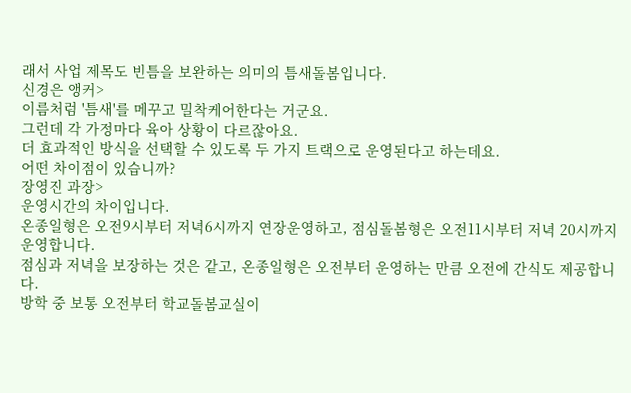래서 사업 제목도 빈틈을 보완하는 의미의 틈새돌봄입니다.
신경은 앵커>
이름처럼 '틈새'를 메꾸고 밀착케어한다는 거군요.
그런데 각 가정마다 육아 상황이 다르잖아요.
더 효과적인 방식을 선택할 수 있도록 두 가지 트랙으로 운영된다고 하는데요.
어떤 차이점이 있습니까?
장영진 과장>
운영시간의 차이입니다.
온종일형은 오전9시부터 저녁6시까지 연장운영하고, 점심돌봄형은 오전11시부터 저녁 20시까지 운영합니다.
점심과 저녁을 보장하는 것은 같고, 온종일형은 오전부터 운영하는 만큼 오전에 간식도 제공합니다.
방학 중 보통 오전부터 학교돌봄교실이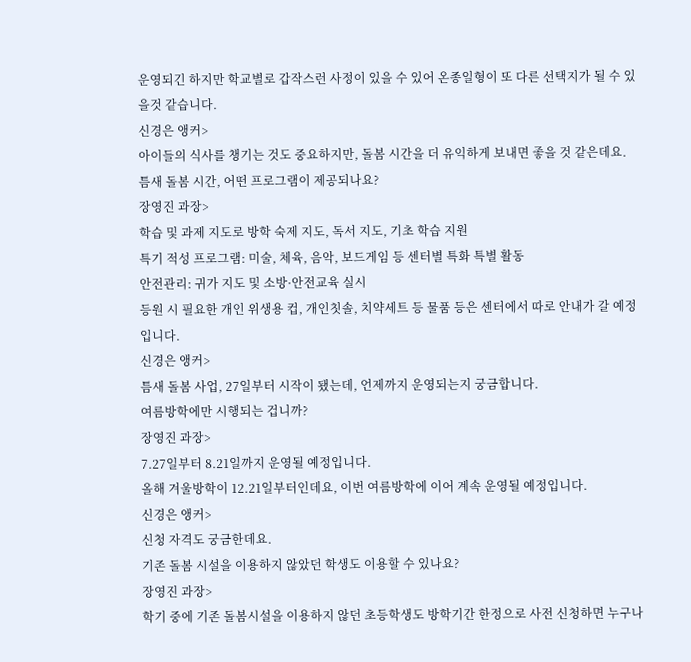운영되긴 하지만 학교별로 갑작스런 사정이 있을 수 있어 온종일형이 또 다른 선택지가 될 수 있을것 같습니다.
신경은 앵커>
아이들의 식사를 챙기는 것도 중요하지만, 돌봄 시간을 더 유익하게 보내면 좋을 것 같은데요.
틈새 돌봄 시간, 어떤 프로그램이 제공되나요?
장영진 과장>
학습 및 과제 지도로 방학 숙제 지도, 독서 지도, 기초 학습 지원
특기 적성 프로그램: 미술, 체육, 음악, 보드게임 등 센터별 특화 특별 활동
안전관리: 귀가 지도 및 소방·안전교육 실시
등원 시 필요한 개인 위생용 컵, 개인칫솔, 치약세트 등 물품 등은 센터에서 따로 안내가 갈 예정입니다.
신경은 앵커>
틈새 돌봄 사업, 27일부터 시작이 됐는데, 언제까지 운영되는지 궁금합니다.
여름방학에만 시행되는 겁니까?
장영진 과장>
7.27일부터 8.21일까지 운영될 예정입니다.
올해 겨울방학이 12.21일부터인데요, 이번 여름방학에 이어 계속 운영될 예정입니다.
신경은 앵커>
신청 자격도 궁금한데요.
기존 돌봄 시설을 이용하지 않았던 학생도 이용할 수 있나요?
장영진 과장>
학기 중에 기존 돌봄시설을 이용하지 않던 초등학생도 방학기간 한정으로 사전 신청하면 누구나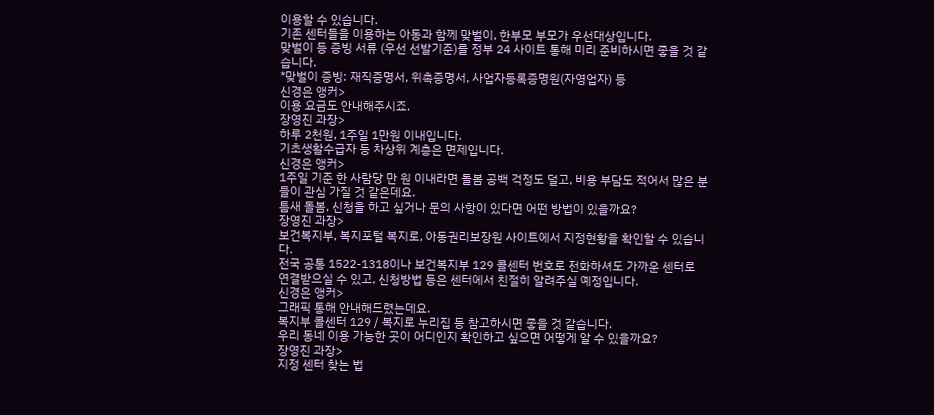이용할 수 있습니다.
기존 센터들을 이용하는 아동과 함께 맞벌이, 한부모 부모가 우선대상입니다.
맞벌이 등 증빙 서류 (우선 선발기준)를 정부 24 사이트 통해 미리 준비하시면 좋을 것 같습니다.
*맞벌이 증빙: 재직증명서, 위촉증명서, 사업자등록증명원(자영업자) 등
신경은 앵커>
이용 요금도 안내해주시죠.
장영진 과장>
하루 2천원, 1주일 1만원 이내입니다.
기초생활수급자 등 차상위 계층은 면제입니다.
신경은 앵커>
1주일 기준 한 사람당 만 원 이내라면 돌봄 공백 걱정도 덜고, 비용 부담도 적어서 많은 분들이 관심 가질 것 같은데요.
틈새 돌봄, 신청을 하고 싶거나 문의 사항이 있다면 어떤 방법이 있을까요?
장영진 과장>
보건복지부, 복지포털 복지로, 아동권리보장원 사이트에서 지정현황을 확인할 수 있습니다.
전국 공통 1522-1318이나 보건복지부 129 콜센터 번호로 전화하셔도 가까운 센터로 연결받으실 수 있고, 신청방법 등은 센터에서 친절히 알려주실 예정입니다.
신경은 앵커>
그래픽 통해 안내해드렸는데요.
복지부 콜센터 129 / 복지로 누리집 등 참고하시면 좋을 것 같습니다.
우리 동네 이용 가능한 곳이 어디인지 확인하고 싶으면 어떻게 알 수 있을까요?
장영진 과장>
지정 센터 찾는 법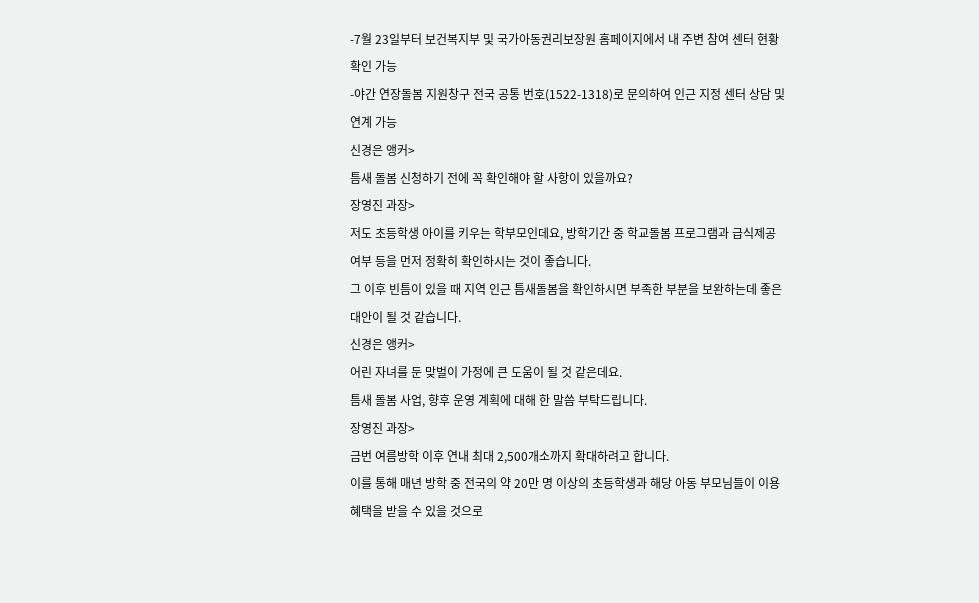-7월 23일부터 보건복지부 및 국가아동권리보장원 홈페이지에서 내 주변 참여 센터 현황 확인 가능
-야간 연장돌봄 지원창구 전국 공통 번호(1522-1318)로 문의하여 인근 지정 센터 상담 및 연계 가능
신경은 앵커>
틈새 돌봄 신청하기 전에 꼭 확인해야 할 사항이 있을까요?
장영진 과장>
저도 초등학생 아이를 키우는 학부모인데요, 방학기간 중 학교돌봄 프로그램과 급식제공 여부 등을 먼저 정확히 확인하시는 것이 좋습니다.
그 이후 빈틈이 있을 때 지역 인근 틈새돌봄을 확인하시면 부족한 부분을 보완하는데 좋은 대안이 될 것 같습니다.
신경은 앵커>
어린 자녀를 둔 맞벌이 가정에 큰 도움이 될 것 같은데요.
틈새 돌봄 사업, 향후 운영 계획에 대해 한 말씀 부탁드립니다.
장영진 과장>
금번 여름방학 이후 연내 최대 2,500개소까지 확대하려고 합니다.
이를 통해 매년 방학 중 전국의 약 20만 명 이상의 초등학생과 해당 아동 부모님들이 이용 혜택을 받을 수 있을 것으로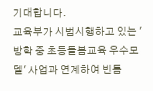기대합니다.
교육부가 시범시행하고 있는 '방학 중 초등돌봄교육 우수모델' 사업과 연계하여 빈틈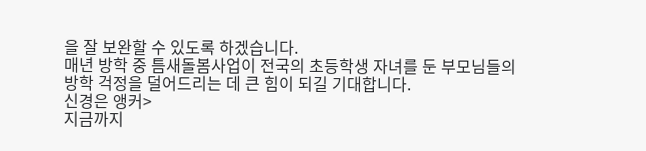을 잘 보완할 수 있도록 하겠습니다.
매년 방학 중 틈새돌봄사업이 전국의 초등학생 자녀를 둔 부모님들의 방학 걱정을 덜어드리는 데 큰 힘이 되길 기대합니다.
신경은 앵커>
지금까지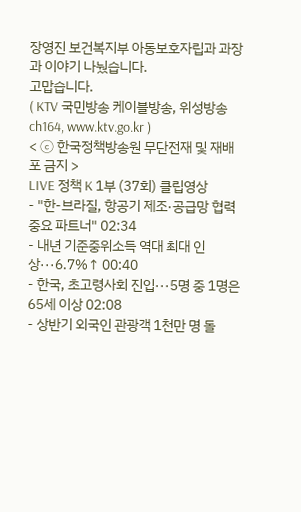장영진 보건복지부 아동보호자립과 과장과 이야기 나눴습니다.
고맙습니다.
( KTV 국민방송 케이블방송, 위성방송 ch164, www.ktv.go.kr )
< ⓒ 한국정책방송원 무단전재 및 재배포 금지 >
LIVE 정책 K 1부 (37회) 클립영상
- "한-브라질, 항공기 제조·공급망 협력 중요 파트너" 02:34
- 내년 기준중위소득 역대 최대 인상···6.7%↑ 00:40
- 한국, 초고령사회 진입···5명 중 1명은 65세 이상 02:08
- 상반기 외국인 관광객 1천만 명 돌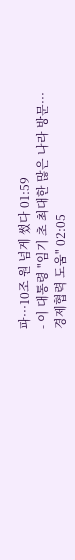파···10조 원 넘게 썼다 01:59
- 이 대통령 "임기 초 최대한 많은 나라 방문···경제협력 도움" 02:05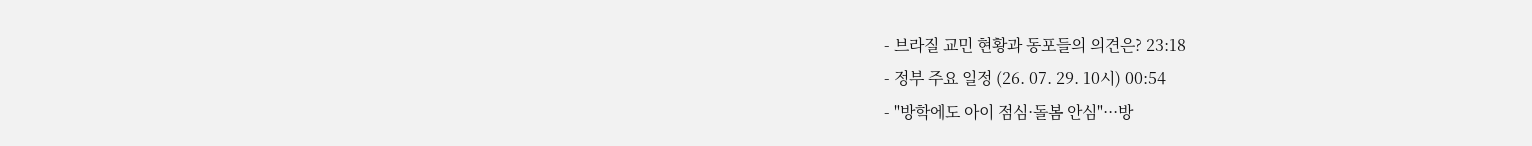- 브라질 교민 현황과 동포들의 의견은? 23:18
- 정부 주요 일정 (26. 07. 29. 10시) 00:54
- "방학에도 아이 점심·돌봄 안심"···방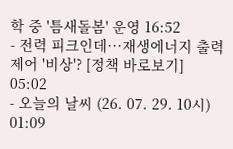학 중 '틈새돌봄' 운영 16:52
- 전력 피크인데···재생에너지 출력제어 '비상'? [정책 바로보기] 05:02
- 오늘의 날씨 (26. 07. 29. 10시) 01:09